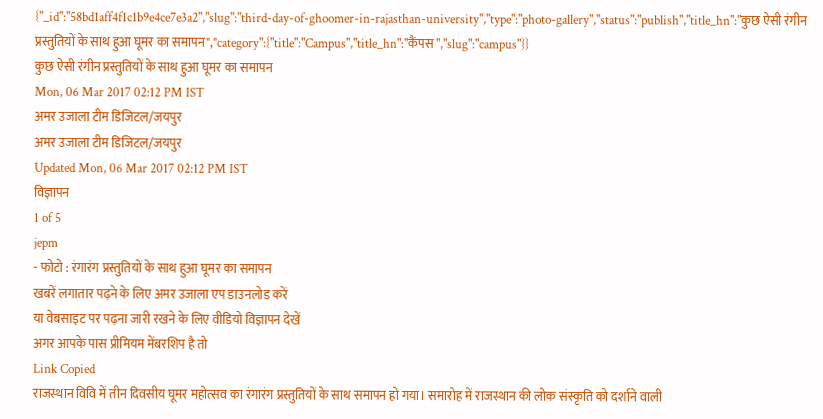{"_id":"58bd1aff4f1c1b9e4ce7e3a2","slug":"third-day-of-ghoomer-in-rajasthan-university","type":"photo-gallery","status":"publish","title_hn":"कुछ ऐसी रंगीन प्रस्तुतियों के साथ हुआ घूमर का समापन","category":{"title":"Campus","title_hn":"कैंपस ","slug":"campus"}}
कुछ ऐसी रंगीन प्रस्तुतियों के साथ हुआ घूमर का समापन
Mon, 06 Mar 2017 02:12 PM IST
अमर उजाला टीम डिजिटल/जयपुर
अमर उजाला टीम डिजिटल/जयपुर
Updated Mon, 06 Mar 2017 02:12 PM IST
विज्ञापन
1 of 5
jepm
- फोटो : रंगारंग प्रस्तुतियों के साथ हुआ घूमर का समापन
खबरें लगातार पढ़ने के लिए अमर उजाला एप डाउनलोड करें
या वेबसाइट पर पढ़ना जारी रखने के लिए वीडियो विज्ञापन देखें
अगर आपके पास प्रीमियम मेंबरशिप है तो
Link Copied
राजस्थान विवि में तीन दिवसीय घूमर महोत्सव का रंगारंग प्रस्तुतियों के साथ समापन हो गया। समारोह में राजस्थान की लोक संस्कृति को दर्शाने वाली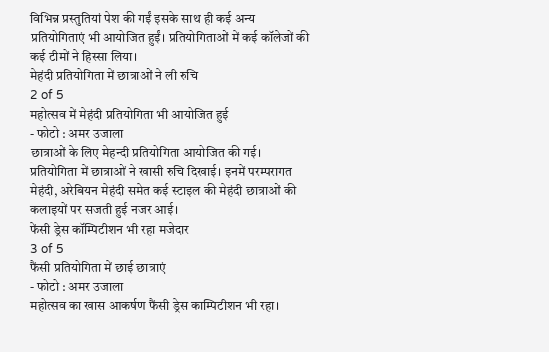विभिन्न प्रस्तुतियां पेश की गईं इसके साथ ही कई अन्य प्रतियोगिताएं भी आयोजित हुईं। प्रतियोगिताओं में कई कॉलेजों की कई टीमों ने हिस्सा लिया।
मेहंदी प्रतियोगिता में छात्राओं ने ली रुचि
2 of 5
महोत्सव में मेहंदी प्रतियोगिता भी आयोजित हुई
- फोटो : अमर उजाला
छात्राओं के लिए मेहन्दी प्रतियोगिता आयोजित की गई। प्रतियोगिता में छात्राओं ने खासी रुचि दिखाई। इनमें परम्परागत मेहंदी, अरेबियन मेहंदी समेत कई स्टाइल की मेहंदी छात्राओं की कलाइयों पर सजती हुई नजर आई।
फेंसी ड्रेस कॉम्पिटीशन भी रहा मजेदार
3 of 5
फैंसी प्रतियोगिता में छाई छात्राएं
- फोटो : अमर उजाला
महोत्सव का खास आकर्षण फैंसी ड्रेस काम्पिटीशन भी रहा।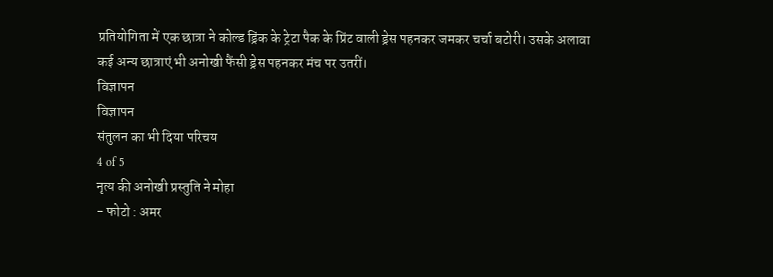प्रतियोगिता में एक छात्रा ने कोल्ड ड्रिंक के ट्रेटा पैक के प्रिंट वाली ड्रेस पहनकर जमकर चर्चा बटोरी। उसके अलावा कई अन्य छात्राएं भी अनोखी फैंसी ड्रेस पहनकर मंच पर उतरीं।
विज्ञापन
विज्ञापन
संतुलन का भी दिया परिचय
4 of 5
नृत्य की अनोखी प्रस्तुति ने मोहा
- फोटो : अमर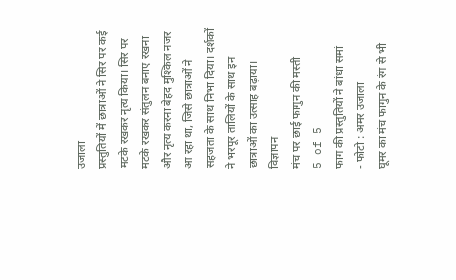उजाला
प्रस्तुतियों में छात्राओं ने सिर पर कई मटके रखकर नृत्य किया। सिर पर मटके रखकर संतुलन बनाए रखना और नृत्य करना बेहद मुश्किल नजर आ रहा था, जिसे छात्राओं ने सहजता के साथ निभा दिया। दर्शकों ने भरपूर तालियों के साथ इन छात्राओं का उत्साह बढ़ाया।
विज्ञापन
मंच पर छाई फागुन की मस्ती
5 of 5
फाग की प्रस्तुतियों ने बांधा समां
- फोटो : अमर उजाला
घूमर का मंच फागुन के रंग से भी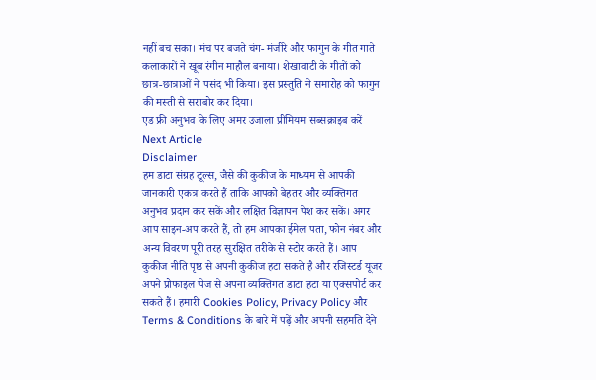नहीं बच सका। मंच पर बजते चंग- मंजीरे और फागुन के गीत गाते कलाकारों ने खूब रंगीन माहौल बनाया। शेखावाटी के गीतों को छात्र-छात्राओं ने पसंद भी किया। इस प्रस्तुति ने समारोह को फागुन की मस्ती से सराबोर कर दिया।
एड फ्री अनुभव के लिए अमर उजाला प्रीमियम सब्सक्राइब करें
Next Article
Disclaimer
हम डाटा संग्रह टूल्स, जैसे की कुकीज के माध्यम से आपकी जानकारी एकत्र करते हैं ताकि आपको बेहतर और व्यक्तिगत अनुभव प्रदान कर सकें और लक्षित विज्ञापन पेश कर सकें। अगर आप साइन-अप करते हैं, तो हम आपका ईमेल पता, फोन नंबर और अन्य विवरण पूरी तरह सुरक्षित तरीके से स्टोर करते हैं। आप कुकीज नीति पृष्ठ से अपनी कुकीज हटा सकते है और रजिस्टर्ड यूजर अपने प्रोफाइल पेज से अपना व्यक्तिगत डाटा हटा या एक्सपोर्ट कर सकते हैं। हमारी Cookies Policy, Privacy Policy और Terms & Conditions के बारे में पढ़ें और अपनी सहमति देने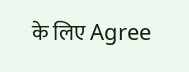के लिए Agree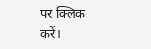पर क्लिक करें।